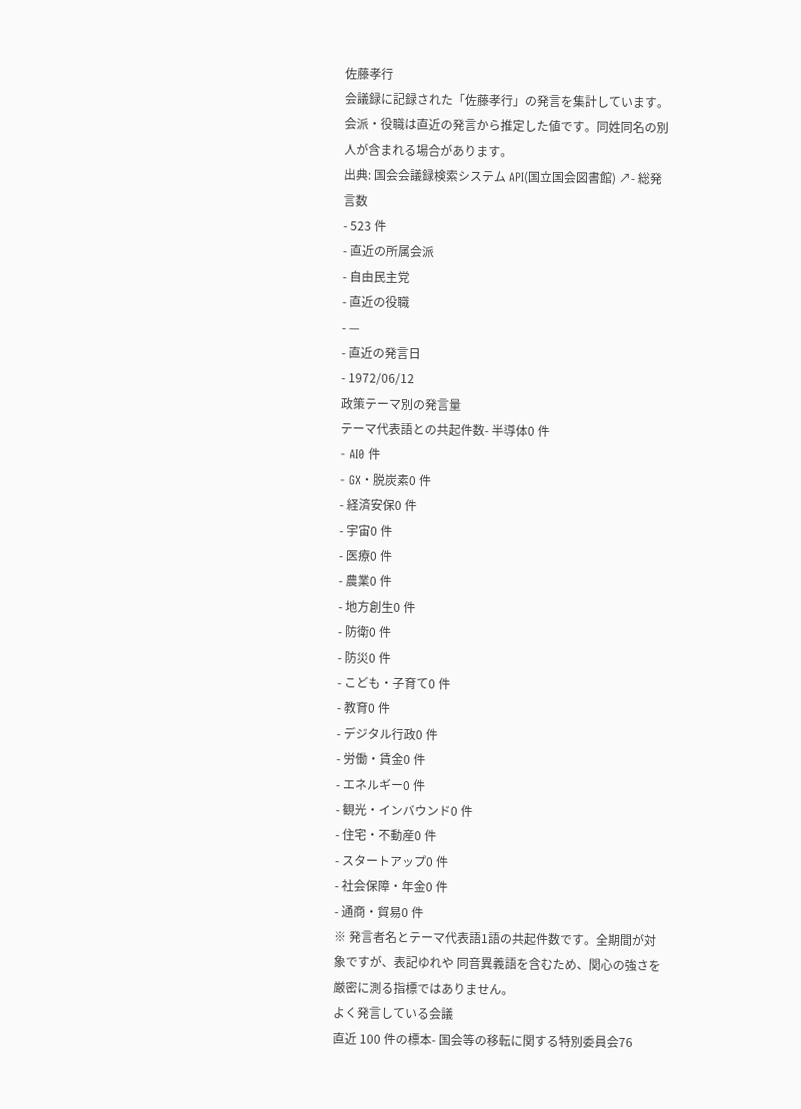佐藤孝行
会議録に記録された「佐藤孝行」の発言を集計しています。会派・役職は直近の発言から推定した値です。同姓同名の別人が含まれる場合があります。
出典: 国会会議録検索システム API(国立国会図書館) ↗- 総発言数
- 523 件
- 直近の所属会派
- 自由民主党
- 直近の役職
- —
- 直近の発言日
- 1972/06/12
政策テーマ別の発言量
テーマ代表語との共起件数- 半導体0 件
- AI0 件
- GX・脱炭素0 件
- 経済安保0 件
- 宇宙0 件
- 医療0 件
- 農業0 件
- 地方創生0 件
- 防衛0 件
- 防災0 件
- こども・子育て0 件
- 教育0 件
- デジタル行政0 件
- 労働・賃金0 件
- エネルギー0 件
- 観光・インバウンド0 件
- 住宅・不動産0 件
- スタートアップ0 件
- 社会保障・年金0 件
- 通商・貿易0 件
※ 発言者名とテーマ代表語1語の共起件数です。全期間が対象ですが、表記ゆれや 同音異義語を含むため、関心の強さを厳密に測る指標ではありません。
よく発言している会議
直近 100 件の標本- 国会等の移転に関する特別委員会76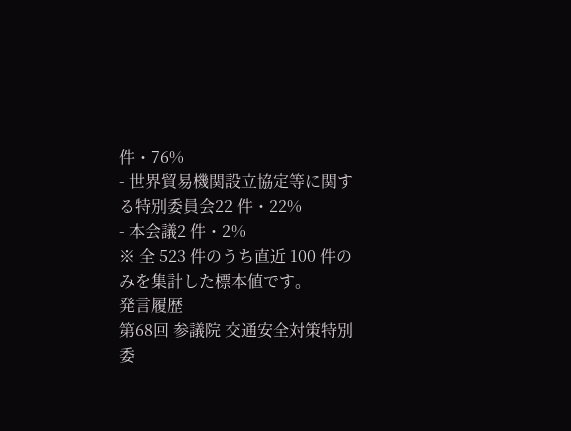件・76%
- 世界貿易機関設立協定等に関する特別委員会22 件・22%
- 本会議2 件・2%
※ 全 523 件のうち直近 100 件のみを集計した標本値です。
発言履歴
第68回 参議院 交通安全対策特別委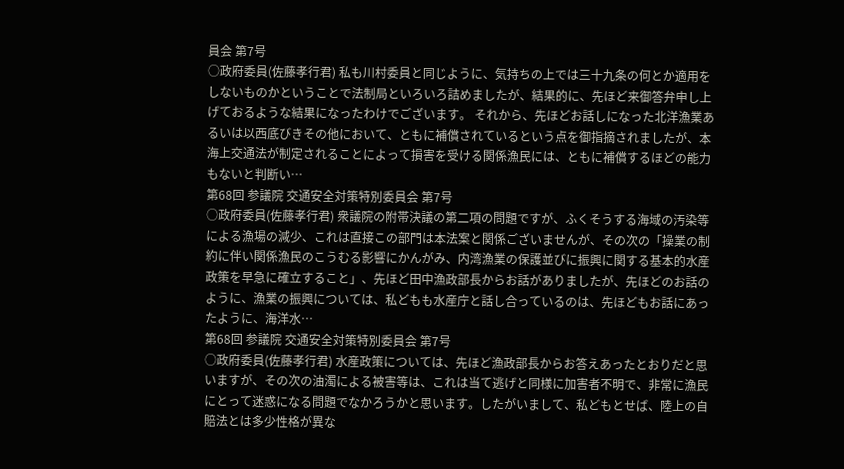員会 第7号
○政府委員(佐藤孝行君) 私も川村委員と同じように、気持ちの上では三十九条の何とか適用をしないものかということで法制局といろいろ詰めましたが、結果的に、先ほど来御答弁申し上げておるような結果になったわけでございます。 それから、先ほどお話しになった北洋漁業あるいは以西底びきその他において、ともに補償されているという点を御指摘されましたが、本海上交通法が制定されることによって損害を受ける関係漁民には、ともに補償するほどの能力もないと判断い…
第68回 参議院 交通安全対策特別委員会 第7号
○政府委員(佐藤孝行君) 衆議院の附帯決議の第二項の問題ですが、ふくそうする海域の汚染等による漁場の減少、これは直接この部門は本法案と関係ございませんが、その次の「操業の制約に伴い関係漁民のこうむる影響にかんがみ、内湾漁業の保護並びに振興に関する基本的水産政策を早急に確立すること」、先ほど田中漁政部長からお話がありましたが、先ほどのお話のように、漁業の振興については、私どもも水産庁と話し合っているのは、先ほどもお話にあったように、海洋水…
第68回 参議院 交通安全対策特別委員会 第7号
○政府委員(佐藤孝行君) 水産政策については、先ほど漁政部長からお答えあったとおりだと思いますが、その次の油濁による被害等は、これは当て逃げと同様に加害者不明で、非常に漁民にとって迷惑になる問題でなかろうかと思います。したがいまして、私どもとせば、陸上の自賠法とは多少性格が異な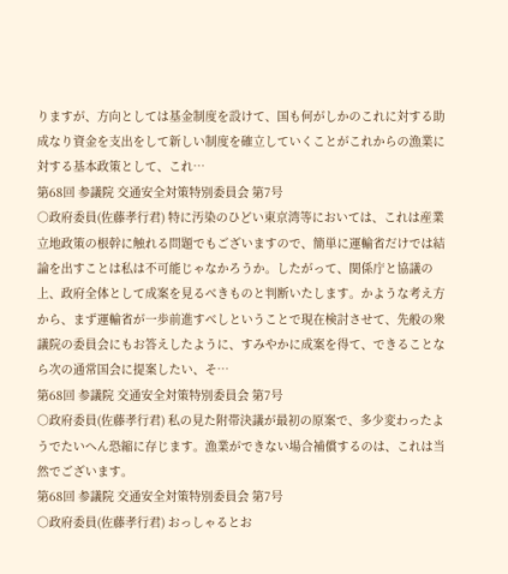りますが、方向としては基金制度を設けて、国も何がしかのこれに対する助成なり資金を支出をして新しい制度を確立していくことがこれからの漁業に対する基本政策として、これ…
第68回 参議院 交通安全対策特別委員会 第7号
○政府委員(佐藤孝行君) 特に汚染のひどい東京湾等においては、これは産業立地政策の根幹に触れる問題でもございますので、簡単に運輸省だけでは結論を出すことは私は不可能じゃなかろうか。したがって、関係庁と協議の上、政府全体として成案を見るべきものと判断いたします。かような考え方から、まず運輸省が一歩前進すべしということで現在検討させて、先般の衆議院の委員会にもお答えしたように、すみやかに成案を得て、できることなら次の通常国会に提案したい、そ…
第68回 参議院 交通安全対策特別委員会 第7号
○政府委員(佐藤孝行君) 私の見た附帯決議が最初の原案で、多少変わったようでたいへん恐縮に存じます。漁業ができない場合補償するのは、これは当然でございます。
第68回 参議院 交通安全対策特別委員会 第7号
○政府委員(佐藤孝行君) おっしゃるとお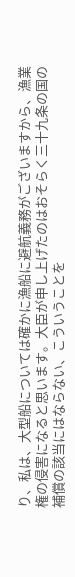り、私は、大型船については確かに漁船に避航義務がございますから、漁業権の侵害になると思います。大臣が申し上げたのはおそらく三十九条の国の補償の該当にはならない、こういうことを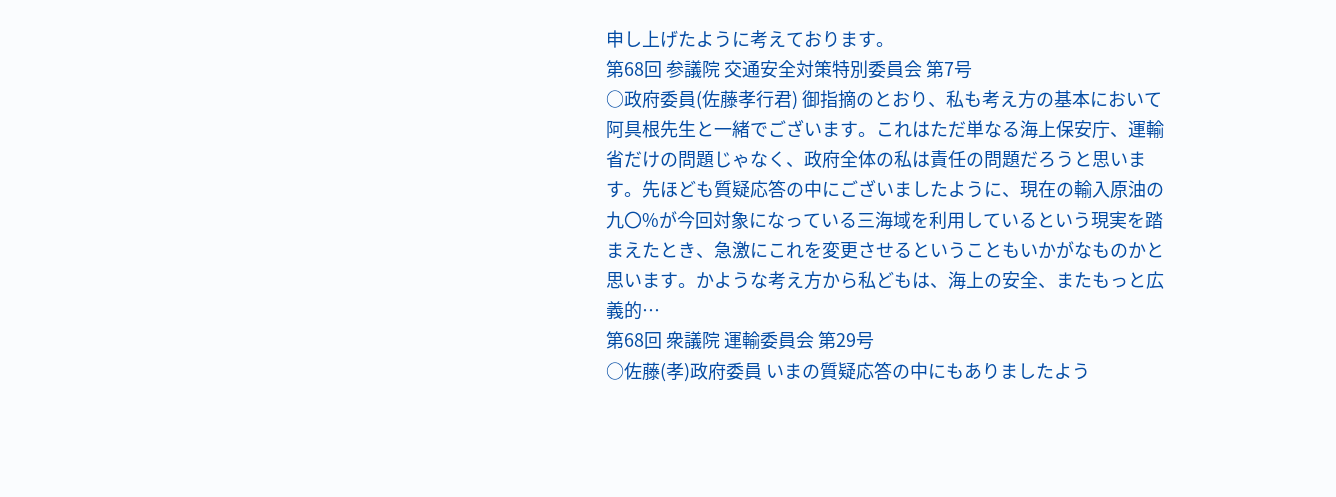申し上げたように考えております。
第68回 参議院 交通安全対策特別委員会 第7号
○政府委員(佐藤孝行君) 御指摘のとおり、私も考え方の基本において阿具根先生と一緒でございます。これはただ単なる海上保安庁、運輸省だけの問題じゃなく、政府全体の私は責任の問題だろうと思います。先ほども質疑応答の中にございましたように、現在の輸入原油の九〇%が今回対象になっている三海域を利用しているという現実を踏まえたとき、急激にこれを変更させるということもいかがなものかと思います。かような考え方から私どもは、海上の安全、またもっと広義的…
第68回 衆議院 運輸委員会 第29号
○佐藤(孝)政府委員 いまの質疑応答の中にもありましたよう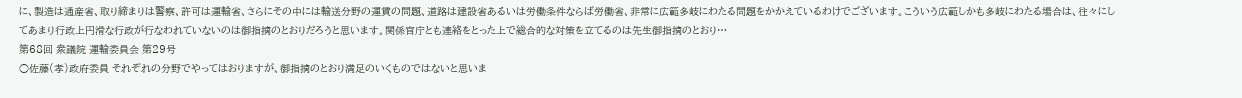に、製造は通産省、取り締まりは警察、許可は運輸省、さらにその中には輸送分野の運賃の問題、道路は建設省あるいは労働条件ならば労働省、非常に広範多岐にわたる問題をかかえているわけでございます。こういう広範しかも多岐にわたる場合は、往々にしてあまり行政上円滑な行政が行なわれていないのは御指摘のとおりだろうと思います。関係官庁とも連絡をとった上で総合的な対策を立てるのは先生御指摘のとおり…
第68回 衆議院 運輸委員会 第29号
○佐藤(孝)政府委員 それぞれの分野でやってはおりますが、御指摘のとおり満足のいくものではないと思いま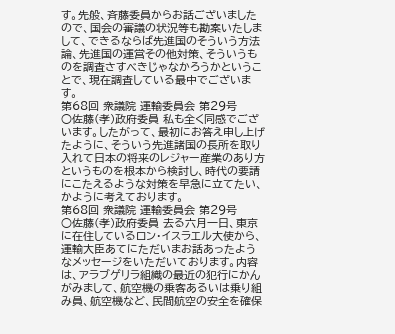す。先般、斉藤委員からお話ございましたので、国会の審議の状況等も勘案いたしまして、できるならば先進国のそういう方法論、先進国の運営その他対策、そういうものを調査さすべきじゃなかろうかということで、現在調査している最中でございます。
第68回 衆議院 運輸委員会 第29号
○佐藤(孝)政府委員 私も全く同感でございます。したがって、最初にお答え申し上げたように、そういう先進諸国の長所を取り入れて日本の将来のレジャー産業のあり方というものを根本から検討し、時代の要請にこたえるような対策を早急に立てたい、かように考えております。
第68回 衆議院 運輸委員会 第29号
○佐藤(孝)政府委員 去る六月一日、東京に在住しているロン・イスラエル大使から、運輸大臣あてにただいまお話あったようなメッセージをいただいております。内容は、アラブゲリラ組織の最近の犯行にかんがみまして、航空機の乗客あるいは乗り組み員、航空機など、民間航空の安全を確保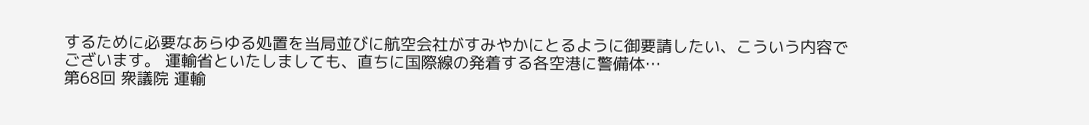するために必要なあらゆる処置を当局並びに航空会社がすみやかにとるように御要請したい、こういう内容でございます。 運輸省といたしましても、直ちに国際線の発着する各空港に警備体…
第68回 衆議院 運輸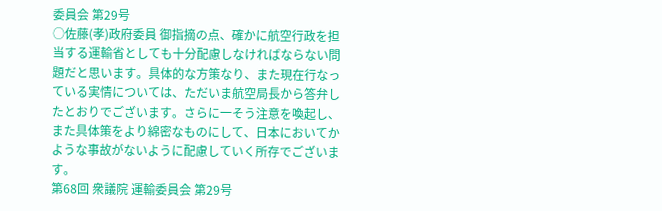委員会 第29号
○佐藤(孝)政府委員 御指摘の点、確かに航空行政を担当する運輸省としても十分配慮しなければならない問題だと思います。具体的な方策なり、また現在行なっている実情については、ただいま航空局長から答弁したとおりでございます。さらに一そう注意を喚起し、また具体策をより綿密なものにして、日本においてかような事故がないように配慮していく所存でございます。
第68回 衆議院 運輸委員会 第29号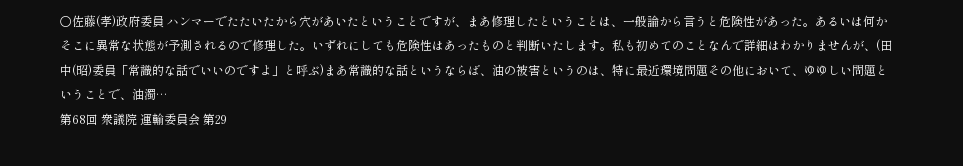○佐藤(孝)政府委員 ハンマーでたたいたから穴があいたということですが、まあ修理したということは、一般論から言うと危険性があった。あるいは何かそこに異常な状態が予測されるので修理した。いずれにしても危険性はあったものと判断いたします。私も初めてのことなんで詳細はわかりませんが、(田中(昭)委員「常識的な話でいいのですよ」と呼ぶ)まあ常識的な話というならば、油の被害というのは、特に最近環境問題その他において、ゆゆしい問題ということで、油濁…
第68回 衆議院 運輸委員会 第29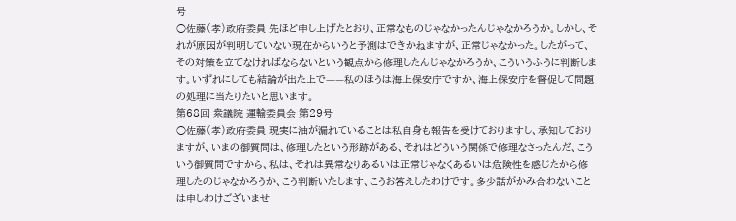号
○佐藤(孝)政府委員 先ほど申し上げたとおり、正常なものじゃなかったんじゃなかろうか。しかし、それが原因が判明していない現在からいうと予測はできかねますが、正常じゃなかった。したがって、その対策を立てなければならないという観点から修理したんじゃなかろうか、こういうふうに判断します。いずれにしても結論が出た上で——私のほうは海上保安庁ですか、海上保安庁を督促して問題の処理に当たりたいと思います。
第68回 衆議院 運輸委員会 第29号
○佐藤(孝)政府委員 現実に油が漏れていることは私自身も報告を受けておりますし、承知しておりますが、いまの御質問は、修理したという形跡がある、それはどういう関係で修理なさったんだ、こういう御質問ですから、私は、それは異常なりあるいは正常じゃなくあるいは危険性を感じたから修理したのじゃなかろうか、こう判断いたします、こうお答えしたわけです。多少話がかみ合わないことは申しわけございませ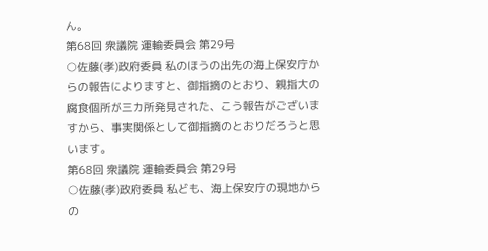ん。
第68回 衆議院 運輸委員会 第29号
○佐藤(孝)政府委員 私のほうの出先の海上保安庁からの報告によりますと、御指摘のとおり、親指大の腐食個所が三カ所発見された、こう報告がございますから、事実関係として御指摘のとおりだろうと思います。
第68回 衆議院 運輸委員会 第29号
○佐藤(孝)政府委員 私ども、海上保安庁の現地からの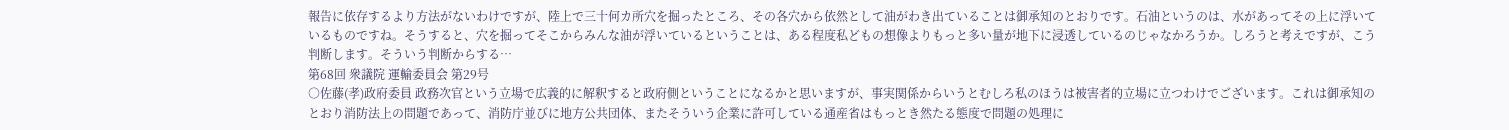報告に依存するより方法がないわけですが、陸上で三十何カ所穴を掘ったところ、その各穴から依然として油がわき出ていることは御承知のとおりです。石油というのは、水があってその上に浮いているものですね。そうすると、穴を掘ってそこからみんな油が浮いているということは、ある程度私どもの想像よりもっと多い量が地下に浸透しているのじゃなかろうか。しろうと考えですが、こう判断します。そういう判断からする…
第68回 衆議院 運輸委員会 第29号
○佐藤(孝)政府委員 政務次官という立場で広義的に解釈すると政府側ということになるかと思いますが、事実関係からいうとむしろ私のほうは被害者的立場に立つわけでございます。これは御承知のとおり消防法上の問題であって、消防庁並びに地方公共団体、またそういう企業に許可している通産省はもっとき然たる態度で問題の処理に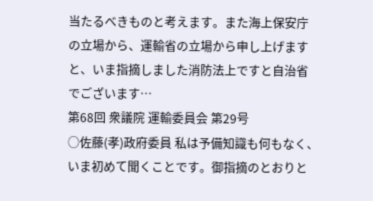当たるべきものと考えます。また海上保安庁の立場から、運輸省の立場から申し上げますと、いま指摘しました消防法上ですと自治省でございます…
第68回 衆議院 運輸委員会 第29号
○佐藤(孝)政府委員 私は予備知識も何もなく、いま初めて聞くことです。御指摘のとおりと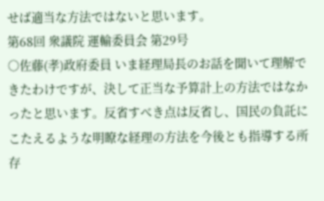せば適当な方法ではないと思います。
第68回 衆議院 運輸委員会 第29号
○佐藤(孝)政府委員 いま経理局長のお話を聞いて理解できたわけですが、決して正当な予算計上の方法ではなかったと思います。反省すべき点は反省し、国民の負託にこたえるような明瞭な経理の方法を今後とも指導する所存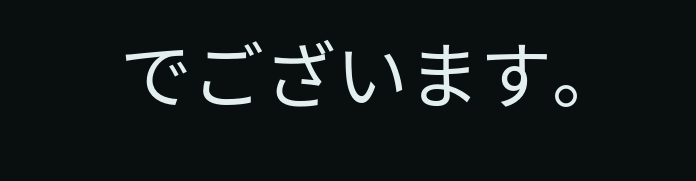でございます。